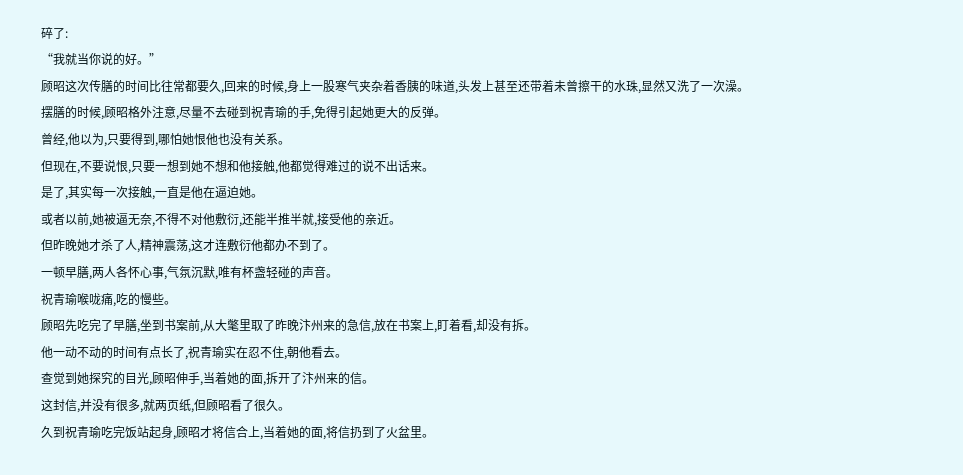碎了:
“我就当你说的好。”
顾昭这次传膳的时间比往常都要久,回来的时候,身上一股寒气夹杂着香胰的味道,头发上甚至还带着未曾擦干的水珠,显然又洗了一次澡。
摆膳的时候,顾昭格外注意,尽量不去碰到祝青瑜的手,免得引起她更大的反弹。
曾经,他以为,只要得到,哪怕她恨他也没有关系。
但现在,不要说恨,只要一想到她不想和他接触,他都觉得难过的说不出话来。
是了,其实每一次接触,一直是他在逼迫她。
或者以前,她被逼无奈,不得不对他敷衍,还能半推半就,接受他的亲近。
但昨晚她才杀了人,精神震荡,这才连敷衍他都办不到了。
一顿早膳,两人各怀心事,气氛沉默,唯有杯盏轻碰的声音。
祝青瑜喉咙痛,吃的慢些。
顾昭先吃完了早膳,坐到书案前,从大氅里取了昨晚汴州来的急信,放在书案上,盯着看,却没有拆。
他一动不动的时间有点长了,祝青瑜实在忍不住,朝他看去。
查觉到她探究的目光,顾昭伸手,当着她的面,拆开了汴州来的信。
这封信,并没有很多,就两页纸,但顾昭看了很久。
久到祝青瑜吃完饭站起身,顾昭才将信合上,当着她的面,将信扔到了火盆里。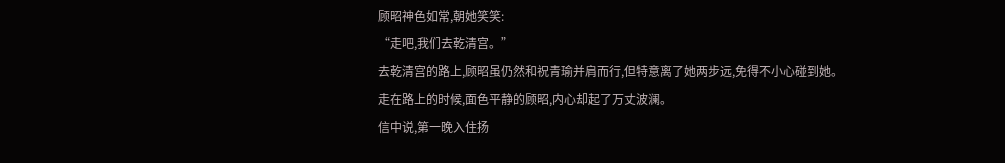顾昭神色如常,朝她笑笑:
“走吧,我们去乾清宫。”
去乾清宫的路上,顾昭虽仍然和祝青瑜并肩而行,但特意离了她两步远,免得不小心碰到她。
走在路上的时候,面色平静的顾昭,内心却起了万丈波澜。
信中说,第一晚入住扬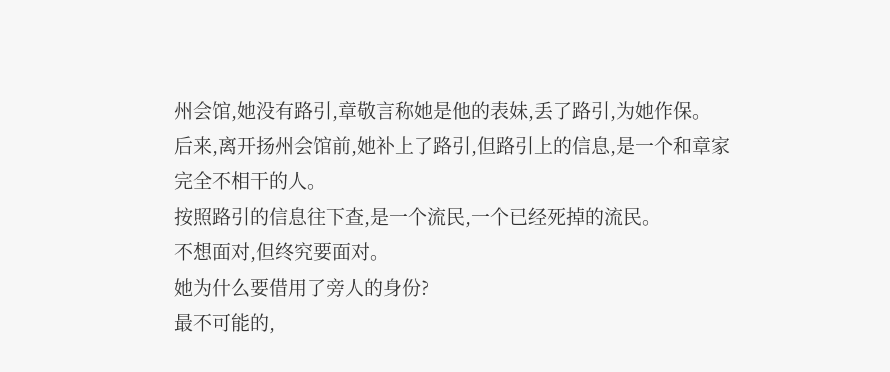州会馆,她没有路引,章敬言称她是他的表妹,丢了路引,为她作保。
后来,离开扬州会馆前,她补上了路引,但路引上的信息,是一个和章家完全不相干的人。
按照路引的信息往下查,是一个流民,一个已经死掉的流民。
不想面对,但终究要面对。
她为什么要借用了旁人的身份?
最不可能的,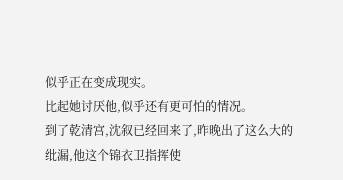似乎正在变成现实。
比起她讨厌他,似乎还有更可怕的情况。
到了乾清宫,沈叙已经回来了,昨晚出了这么大的纰漏,他这个锦衣卫指挥使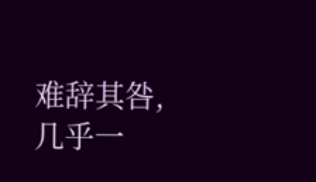难辞其咎,几乎一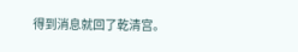得到消息就回了乾清宫。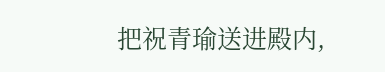把祝青瑜送进殿内,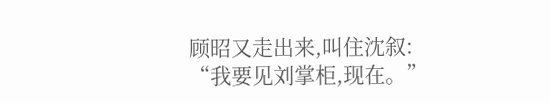顾昭又走出来,叫住沈叙:
“我要见刘掌柜,现在。”